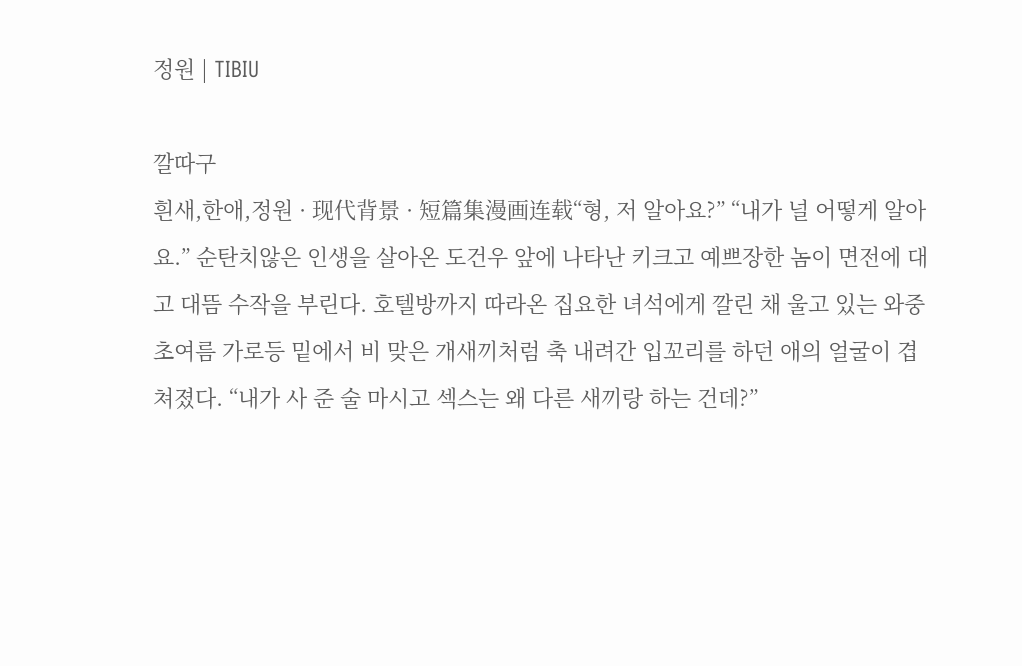정원 | TIBIU

깔따구
흰새,한애,정원 · 现代背景 · 短篇集漫画连载“형, 저 알아요?” “내가 널 어떻게 알아요.” 순탄치않은 인생을 살아온 도건우 앞에 나타난 키크고 예쁘장한 놈이 면전에 대고 대뜸 수작을 부린다. 호텔방까지 따라온 집요한 녀석에게 깔린 채 울고 있는 와중 초여름 가로등 밑에서 비 맞은 개새끼처럼 축 내려간 입꼬리를 하던 애의 얼굴이 겹쳐졌다. “내가 사 준 술 마시고 섹스는 왜 다른 새끼랑 하는 건데?”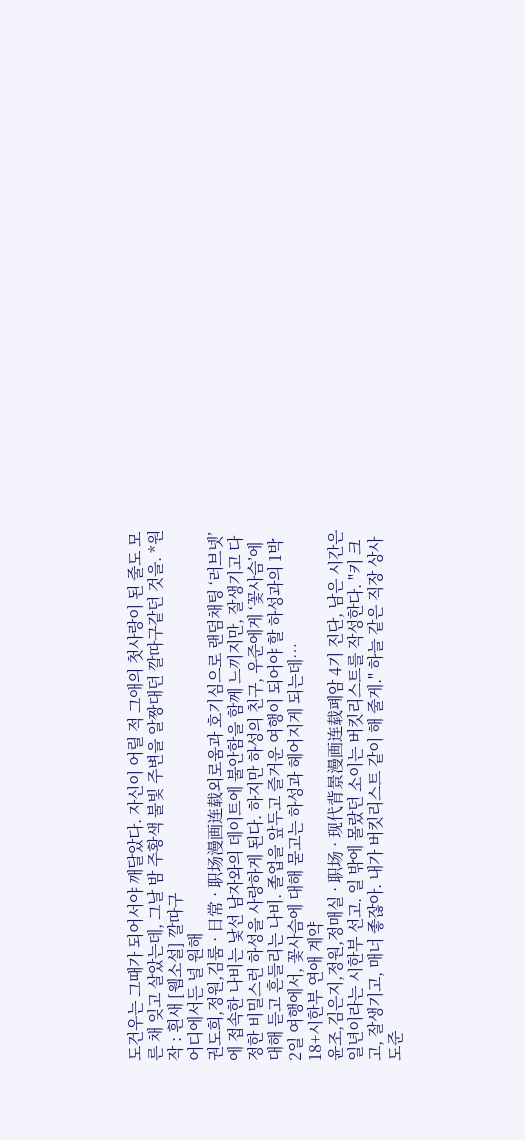도건우는 그때가 되어서야 깨달았다. 자신이 어릴 적 그애의 첫사랑이 된 줄도 모른 채 잊고 살았는데, 그날 밤 주황색 불빛 주변을 알짱대던 깔따구같던 것을. *원작 : 흰새 [웹소설] 깔따구
어디에서든 널 원해
권도희,정원,김룸 · 日常 · 职场漫画连载외로움과 호기심으로 랜덤채팅 ‘러브넷’에 접속한 나비는 낯선 남자와의 데이트에 불안함을 함께 느끼지만, 잘생기고 다정한 비밀스런 하성을 사랑하게 된다. 하지만 하성의 친구, 우준에게 ‘꽃사슴’에 대해 듣고 흔들리는 나비. 졸업을 앞두고 즐거운 여행이 되어야 할 하성과의 1박 2일 여행에서, 꽃사슴에 대해 묻고는 하성과 헤어지게 되는데…
18+시한부 연애 계약
윤조,김은지,정원,정매실 · 职场 · 现代背景漫画连载폐암 4기 진단, 남은 시간은 일년이라는 시한부 선고. 일 밖에 몰랐던 소이는 버킷리스트를 작성한다. "키 크고, 잘생기고, 매너 좋잖아. 내가 버킷리스트 같이 해 줄게." 하늘 같은 직장 상사 도준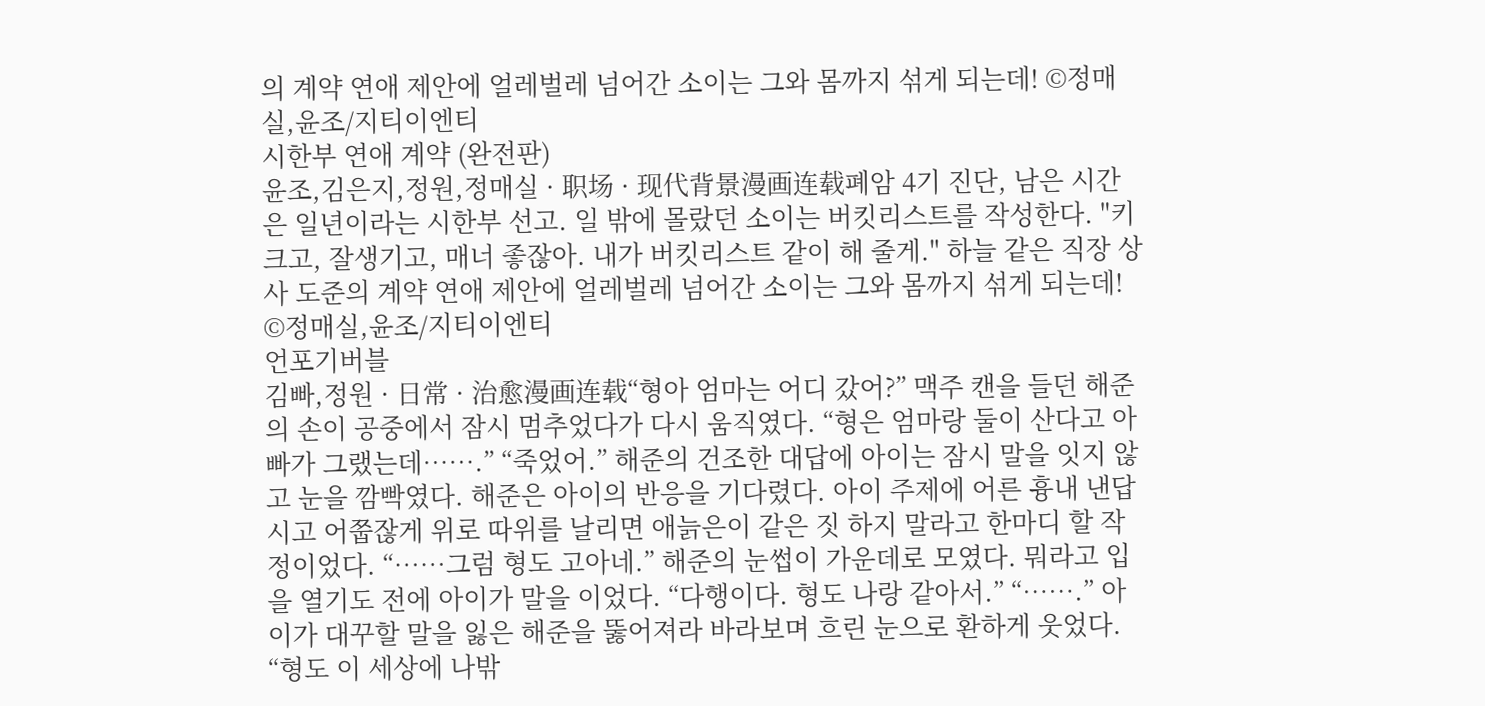의 계약 연애 제안에 얼레벌레 넘어간 소이는 그와 몸까지 섞게 되는데! ©정매실,윤조/지티이엔티
시한부 연애 계약 (완전판)
윤조,김은지,정원,정매실 · 职场 · 现代背景漫画连载폐암 4기 진단, 남은 시간은 일년이라는 시한부 선고. 일 밖에 몰랐던 소이는 버킷리스트를 작성한다. "키 크고, 잘생기고, 매너 좋잖아. 내가 버킷리스트 같이 해 줄게." 하늘 같은 직장 상사 도준의 계약 연애 제안에 얼레벌레 넘어간 소이는 그와 몸까지 섞게 되는데! ©정매실,윤조/지티이엔티
언포기버블
김빠,정원 · 日常 · 治愈漫画连载“형아 엄마는 어디 갔어?” 맥주 캔을 들던 해준의 손이 공중에서 잠시 멈추었다가 다시 움직였다. “형은 엄마랑 둘이 산다고 아빠가 그랬는데…….” “죽었어.” 해준의 건조한 대답에 아이는 잠시 말을 잇지 않고 눈을 깜빡였다. 해준은 아이의 반응을 기다렸다. 아이 주제에 어른 흉내 낸답시고 어쭙잖게 위로 따위를 날리면 애늙은이 같은 짓 하지 말라고 한마디 할 작정이었다. “……그럼 형도 고아네.” 해준의 눈썹이 가운데로 모였다. 뭐라고 입을 열기도 전에 아이가 말을 이었다. “다행이다. 형도 나랑 같아서.” “…….” 아이가 대꾸할 말을 잃은 해준을 뚫어져라 바라보며 흐린 눈으로 환하게 웃었다. “형도 이 세상에 나밖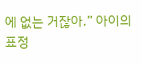에 없는 거잖아.” 아이의 표정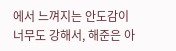에서 느껴지는 안도감이 너무도 강해서, 해준은 아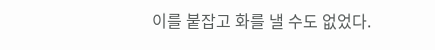이를 붙잡고 화를 낼 수도 없었다.